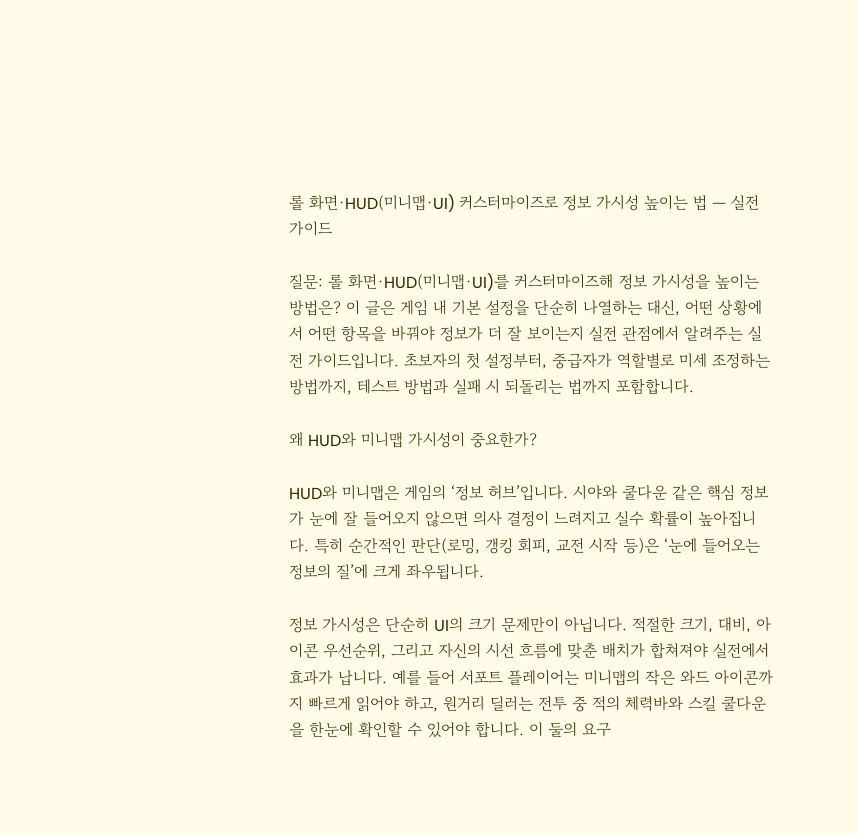롤 화면·HUD(미니맵·UI) 커스터마이즈로 정보 가시성 높이는 법 — 실전 가이드

질문: 롤 화면·HUD(미니맵·UI)를 커스터마이즈해 정보 가시성을 높이는 방법은? 이 글은 게임 내 기본 설정을 단순히 나열하는 대신, 어떤 상황에서 어떤 항목을 바꿔야 정보가 더 잘 보이는지 실전 관점에서 알려주는 실전 가이드입니다. 초보자의 첫 설정부터, 중급자가 역할별로 미세 조정하는 방법까지, 테스트 방법과 실패 시 되돌리는 법까지 포함합니다.

왜 HUD와 미니맵 가시성이 중요한가?

HUD와 미니맵은 게임의 ‘정보 허브’입니다. 시야와 쿨다운 같은 핵심 정보가 눈에 잘 들어오지 않으면 의사 결정이 느려지고 실수 확률이 높아집니다. 특히 순간적인 판단(로밍, 갱킹 회피, 교전 시작 등)은 ‘눈에 들어오는 정보의 질’에 크게 좌우됩니다.

정보 가시성은 단순히 UI의 크기 문제만이 아닙니다. 적절한 크기, 대비, 아이콘 우선순위, 그리고 자신의 시선 흐름에 맞춘 배치가 합쳐져야 실전에서 효과가 납니다. 예를 들어 서포트 플레이어는 미니맵의 작은 와드 아이콘까지 빠르게 읽어야 하고, 원거리 딜러는 전투 중 적의 체력바와 스킬 쿨다운을 한눈에 확인할 수 있어야 합니다. 이 둘의 요구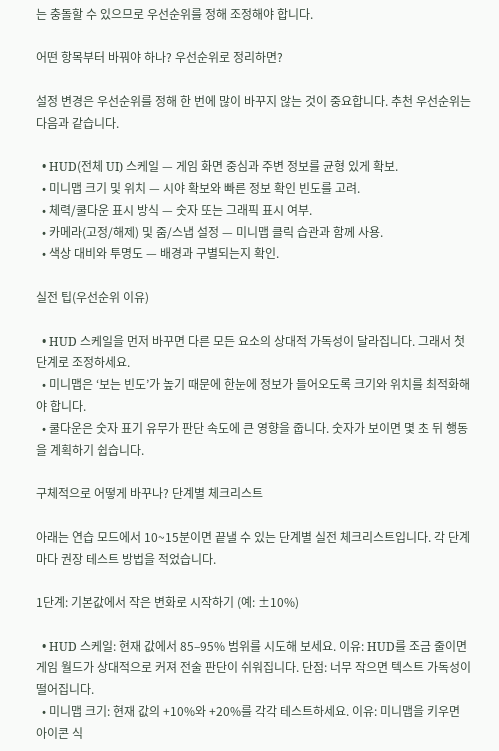는 충돌할 수 있으므로 우선순위를 정해 조정해야 합니다.

어떤 항목부터 바꿔야 하나? 우선순위로 정리하면?

설정 변경은 우선순위를 정해 한 번에 많이 바꾸지 않는 것이 중요합니다. 추천 우선순위는 다음과 같습니다.

  • HUD(전체 UI) 스케일 — 게임 화면 중심과 주변 정보를 균형 있게 확보.
  • 미니맵 크기 및 위치 — 시야 확보와 빠른 정보 확인 빈도를 고려.
  • 체력/쿨다운 표시 방식 — 숫자 또는 그래픽 표시 여부.
  • 카메라(고정/해제) 및 줌/스냅 설정 — 미니맵 클릭 습관과 함께 사용.
  • 색상 대비와 투명도 — 배경과 구별되는지 확인.

실전 팁(우선순위 이유)

  • HUD 스케일을 먼저 바꾸면 다른 모든 요소의 상대적 가독성이 달라집니다. 그래서 첫 단계로 조정하세요.
  • 미니맵은 ‘보는 빈도’가 높기 때문에 한눈에 정보가 들어오도록 크기와 위치를 최적화해야 합니다.
  • 쿨다운은 숫자 표기 유무가 판단 속도에 큰 영향을 줍니다. 숫자가 보이면 몇 초 뒤 행동을 계획하기 쉽습니다.

구체적으로 어떻게 바꾸나? 단계별 체크리스트

아래는 연습 모드에서 10~15분이면 끝낼 수 있는 단계별 실전 체크리스트입니다. 각 단계마다 권장 테스트 방법을 적었습니다.

1단계: 기본값에서 작은 변화로 시작하기 (예: ±10%)

  • HUD 스케일: 현재 값에서 85–95% 범위를 시도해 보세요. 이유: HUD를 조금 줄이면 게임 월드가 상대적으로 커져 전술 판단이 쉬워집니다. 단점: 너무 작으면 텍스트 가독성이 떨어집니다.
  • 미니맵 크기: 현재 값의 +10%와 +20%를 각각 테스트하세요. 이유: 미니맵을 키우면 아이콘 식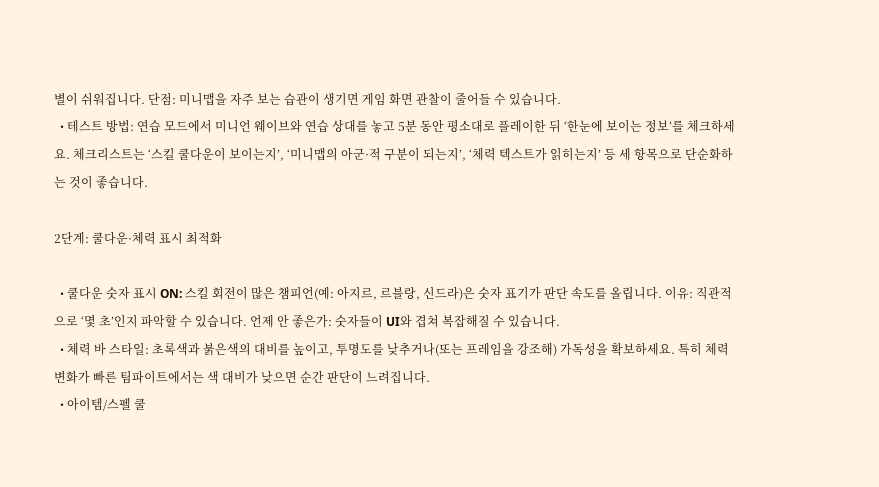별이 쉬워집니다. 단점: 미니맵을 자주 보는 습관이 생기면 게임 화면 관찰이 줄어들 수 있습니다.
  • 테스트 방법: 연습 모드에서 미니언 웨이브와 연습 상대를 놓고 5분 동안 평소대로 플레이한 뒤 ‘한눈에 보이는 정보’를 체크하세요. 체크리스트는 ‘스킬 쿨다운이 보이는지’, ‘미니맵의 아군·적 구분이 되는지’, ‘체력 텍스트가 읽히는지’ 등 세 항목으로 단순화하는 것이 좋습니다.

2단계: 쿨다운·체력 표시 최적화

  • 쿨다운 숫자 표시 ON: 스킬 회전이 많은 챔피언(예: 아지르, 르블랑, 신드라)은 숫자 표기가 판단 속도를 올립니다. 이유: 직관적으로 ‘몇 초’인지 파악할 수 있습니다. 언제 안 좋은가: 숫자들이 UI와 겹쳐 복잡해질 수 있습니다.
  • 체력 바 스타일: 초록색과 붉은색의 대비를 높이고, 투명도를 낮추거나(또는 프레임을 강조해) 가독성을 확보하세요. 특히 체력 변화가 빠른 팀파이트에서는 색 대비가 낮으면 순간 판단이 느려집니다.
  • 아이템/스펠 쿨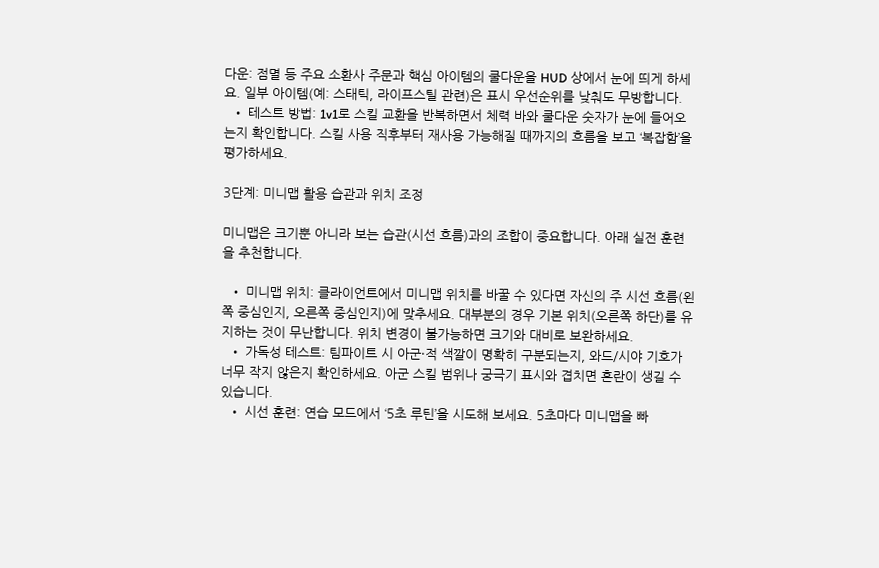다운: 점멸 등 주요 소환사 주문과 핵심 아이템의 쿨다운을 HUD 상에서 눈에 띄게 하세요. 일부 아이템(예: 스태틱, 라이프스틸 관련)은 표시 우선순위를 낮춰도 무방합니다.
  • 테스트 방법: 1v1로 스킬 교환을 반복하면서 체력 바와 쿨다운 숫자가 눈에 들어오는지 확인합니다. 스킬 사용 직후부터 재사용 가능해질 때까지의 흐름을 보고 ‘복잡함’을 평가하세요.

3단계: 미니맵 활용 습관과 위치 조정

미니맵은 크기뿐 아니라 보는 습관(시선 흐름)과의 조합이 중요합니다. 아래 실전 훈련을 추천합니다.

  • 미니맵 위치: 클라이언트에서 미니맵 위치를 바꿀 수 있다면 자신의 주 시선 흐름(왼쪽 중심인지, 오른쪽 중심인지)에 맞추세요. 대부분의 경우 기본 위치(오른쪽 하단)를 유지하는 것이 무난합니다. 위치 변경이 불가능하면 크기와 대비로 보완하세요.
  • 가독성 테스트: 팀파이트 시 아군·적 색깔이 명확히 구분되는지, 와드/시야 기호가 너무 작지 않은지 확인하세요. 아군 스킬 범위나 궁극기 표시와 겹치면 혼란이 생길 수 있습니다.
  • 시선 훈련: 연습 모드에서 ‘5초 루틴’을 시도해 보세요. 5초마다 미니맵을 빠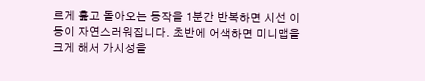르게 훑고 돌아오는 동작을 1분간 반복하면 시선 이동이 자연스러워집니다. 초반에 어색하면 미니맵을 크게 해서 가시성을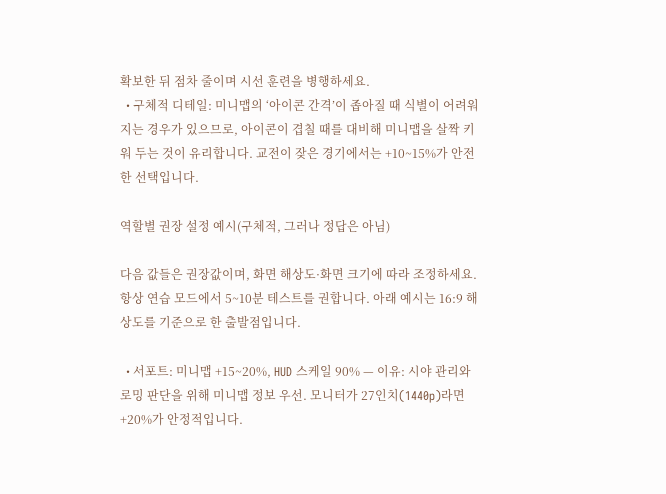확보한 뒤 점차 줄이며 시선 훈련을 병행하세요.
  • 구체적 디테일: 미니맵의 ‘아이콘 간격’이 좁아질 때 식별이 어려워지는 경우가 있으므로, 아이콘이 겹칠 때를 대비해 미니맵을 살짝 키워 두는 것이 유리합니다. 교전이 잦은 경기에서는 +10~15%가 안전한 선택입니다.

역할별 권장 설정 예시(구체적, 그러나 정답은 아님)

다음 값들은 권장값이며, 화면 해상도·화면 크기에 따라 조정하세요. 항상 연습 모드에서 5~10분 테스트를 권합니다. 아래 예시는 16:9 해상도를 기준으로 한 출발점입니다.

  • 서포트: 미니맵 +15~20%, HUD 스케일 90% — 이유: 시야 관리와 로밍 판단을 위해 미니맵 정보 우선. 모니터가 27인치(1440p)라면 +20%가 안정적입니다.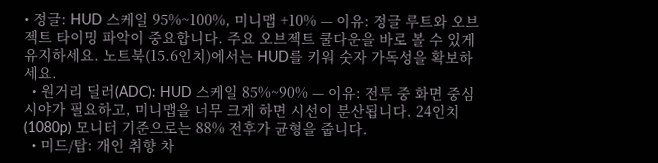• 정글: HUD 스케일 95%~100%, 미니맵 +10% — 이유: 정글 루트와 오브젝트 타이밍 파악이 중요합니다. 주요 오브젝트 쿨다운을 바로 볼 수 있게 유지하세요. 노트북(15.6인치)에서는 HUD를 키워 숫자 가독성을 확보하세요.
  • 원거리 딜러(ADC): HUD 스케일 85%~90% — 이유: 전투 중 화면 중심 시야가 필요하고, 미니맵을 너무 크게 하면 시선이 분산됩니다. 24인치(1080p) 모니터 기준으로는 88% 전후가 균형을 줍니다.
  • 미드/탑: 개인 취향 차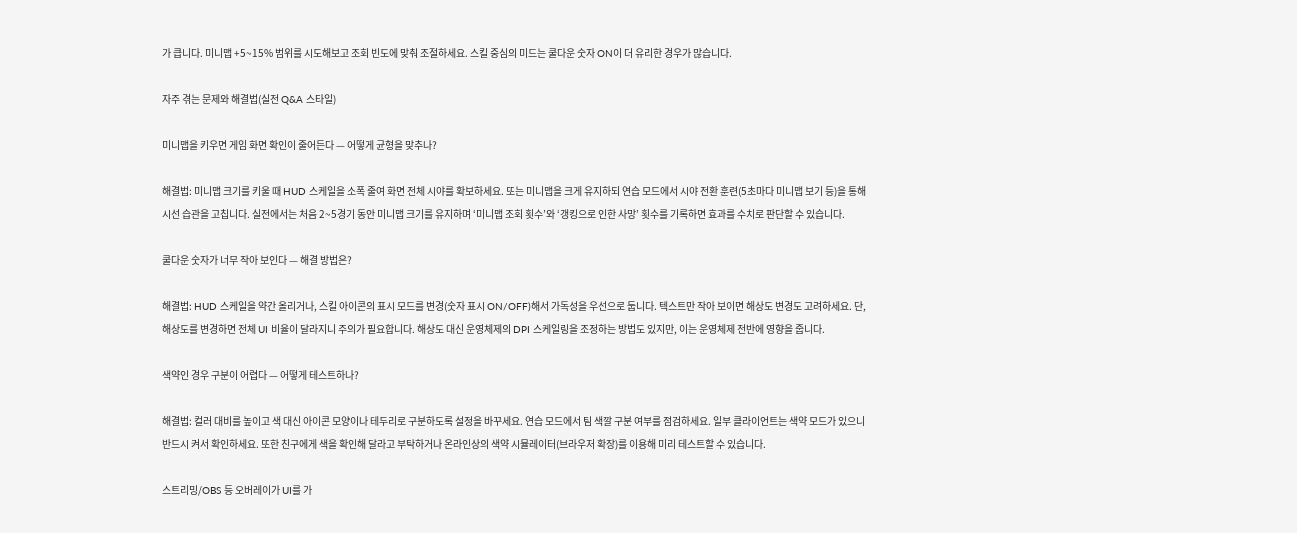가 큽니다. 미니맵 +5~15% 범위를 시도해보고 조회 빈도에 맞춰 조절하세요. 스킬 중심의 미드는 쿨다운 숫자 ON이 더 유리한 경우가 많습니다.

자주 겪는 문제와 해결법(실전 Q&A 스타일)

미니맵을 키우면 게임 화면 확인이 줄어든다 — 어떻게 균형을 맞추나?

해결법: 미니맵 크기를 키울 때 HUD 스케일을 소폭 줄여 화면 전체 시야를 확보하세요. 또는 미니맵을 크게 유지하되 연습 모드에서 시야 전환 훈련(5초마다 미니맵 보기 등)을 통해 시선 습관을 고칩니다. 실전에서는 처음 2~5경기 동안 미니맵 크기를 유지하며 ‘미니맵 조회 횟수’와 ‘갱킹으로 인한 사망’ 횟수를 기록하면 효과를 수치로 판단할 수 있습니다.

쿨다운 숫자가 너무 작아 보인다 — 해결 방법은?

해결법: HUD 스케일을 약간 올리거나, 스킬 아이콘의 표시 모드를 변경(숫자 표시 ON/OFF)해서 가독성을 우선으로 둡니다. 텍스트만 작아 보이면 해상도 변경도 고려하세요. 단, 해상도를 변경하면 전체 UI 비율이 달라지니 주의가 필요합니다. 해상도 대신 운영체제의 DPI 스케일링을 조정하는 방법도 있지만, 이는 운영체제 전반에 영향을 줍니다.

색약인 경우 구분이 어렵다 — 어떻게 테스트하나?

해결법: 컬러 대비를 높이고 색 대신 아이콘 모양이나 테두리로 구분하도록 설정을 바꾸세요. 연습 모드에서 팀 색깔 구분 여부를 점검하세요. 일부 클라이언트는 색약 모드가 있으니 반드시 켜서 확인하세요. 또한 친구에게 색을 확인해 달라고 부탁하거나 온라인상의 색약 시뮬레이터(브라우저 확장)를 이용해 미리 테스트할 수 있습니다.

스트리밍/OBS 등 오버레이가 UI를 가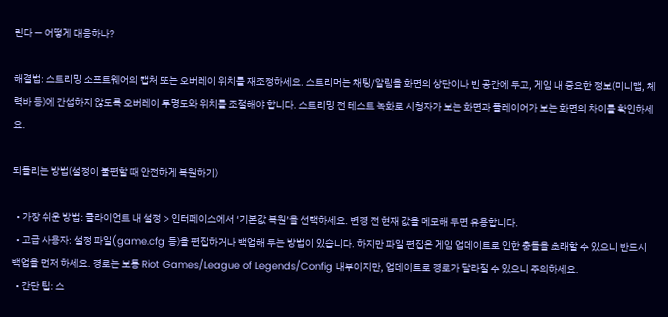린다 — 어떻게 대응하나?

해결법: 스트리밍 소프트웨어의 캡처 또는 오버레이 위치를 재조정하세요. 스트리머는 채팅/알림을 화면의 상단이나 빈 공간에 두고, 게임 내 중요한 정보(미니맵, 체력바 등)에 간섭하지 않도록 오버레이 투명도와 위치를 조절해야 합니다. 스트리밍 전 테스트 녹화로 시청자가 보는 화면과 플레이어가 보는 화면의 차이를 확인하세요.

되돌리는 방법(설정이 불편할 때 안전하게 복원하기)

  • 가장 쉬운 방법: 클라이언트 내 설정 > 인터페이스에서 ‘기본값 복원’을 선택하세요. 변경 전 현재 값을 메모해 두면 유용합니다.
  • 고급 사용자: 설정 파일(game.cfg 등)을 편집하거나 백업해 두는 방법이 있습니다. 하지만 파일 편집은 게임 업데이트로 인한 충돌을 초래할 수 있으니 반드시 백업을 먼저 하세요. 경로는 보통 Riot Games/League of Legends/Config 내부이지만, 업데이트로 경로가 달라질 수 있으니 주의하세요.
  • 간단 팁: 스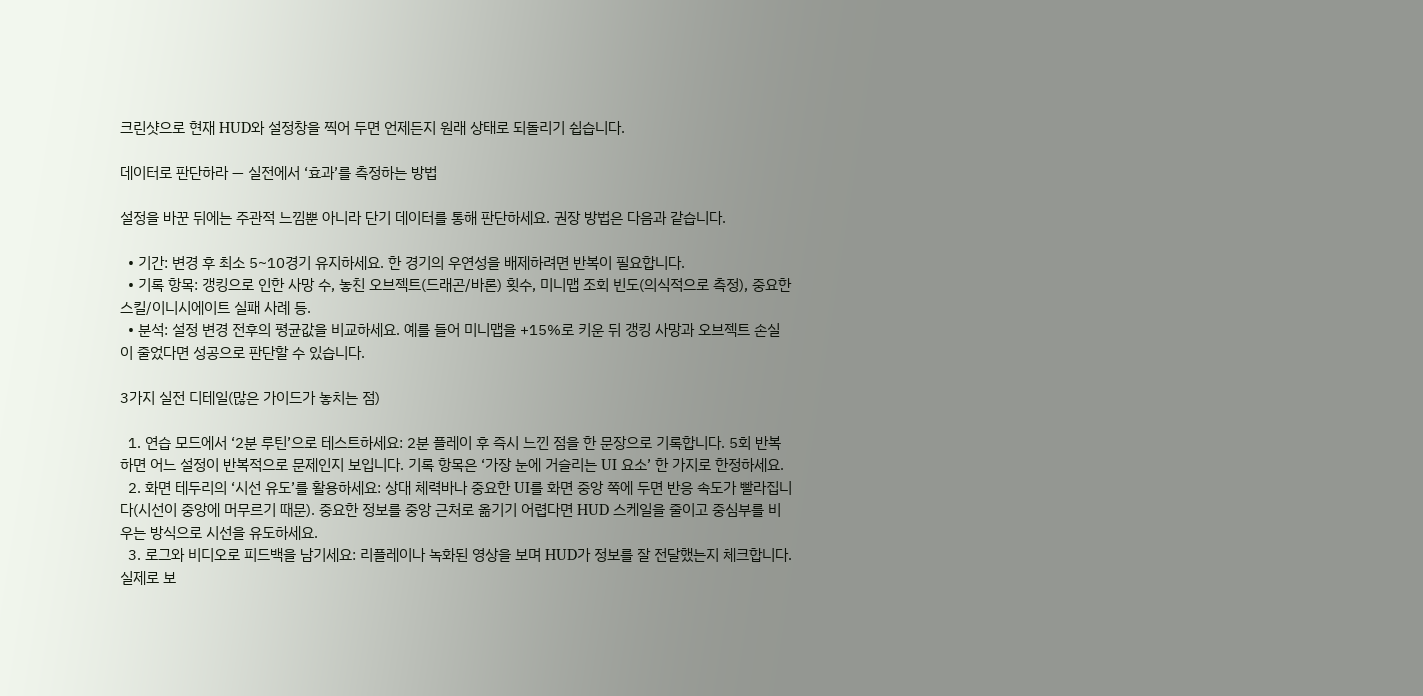크린샷으로 현재 HUD와 설정창을 찍어 두면 언제든지 원래 상태로 되돌리기 쉽습니다.

데이터로 판단하라 — 실전에서 ‘효과’를 측정하는 방법

설정을 바꾼 뒤에는 주관적 느낌뿐 아니라 단기 데이터를 통해 판단하세요. 권장 방법은 다음과 같습니다.

  • 기간: 변경 후 최소 5~10경기 유지하세요. 한 경기의 우연성을 배제하려면 반복이 필요합니다.
  • 기록 항목: 갱킹으로 인한 사망 수, 놓친 오브젝트(드래곤/바론) 횟수, 미니맵 조회 빈도(의식적으로 측정), 중요한 스킬/이니시에이트 실패 사례 등.
  • 분석: 설정 변경 전후의 평균값을 비교하세요. 예를 들어 미니맵을 +15%로 키운 뒤 갱킹 사망과 오브젝트 손실이 줄었다면 성공으로 판단할 수 있습니다.

3가지 실전 디테일(많은 가이드가 놓치는 점)

  1. 연습 모드에서 ‘2분 루틴’으로 테스트하세요: 2분 플레이 후 즉시 느낀 점을 한 문장으로 기록합니다. 5회 반복하면 어느 설정이 반복적으로 문제인지 보입니다. 기록 항목은 ‘가장 눈에 거슬리는 UI 요소’ 한 가지로 한정하세요.
  2. 화면 테두리의 ‘시선 유도’를 활용하세요: 상대 체력바나 중요한 UI를 화면 중앙 쪽에 두면 반응 속도가 빨라집니다(시선이 중앙에 머무르기 때문). 중요한 정보를 중앙 근처로 옮기기 어렵다면 HUD 스케일을 줄이고 중심부를 비우는 방식으로 시선을 유도하세요.
  3. 로그와 비디오로 피드백을 남기세요: 리플레이나 녹화된 영상을 보며 HUD가 정보를 잘 전달했는지 체크합니다. 실제로 보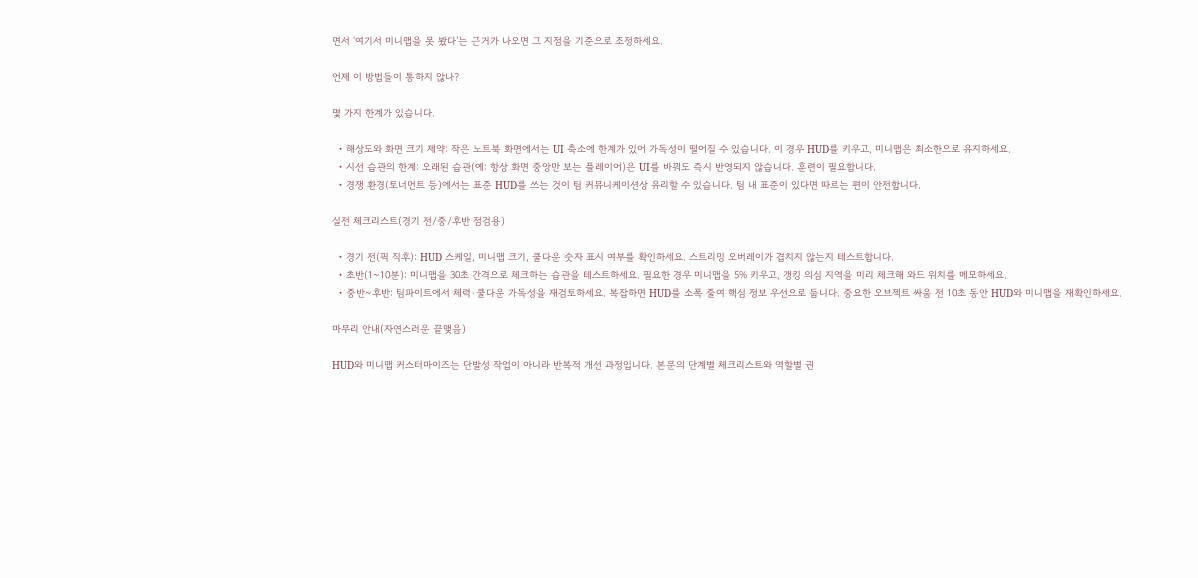면서 ‘여기서 미니맵을 못 봤다’는 근거가 나오면 그 지점을 기준으로 조정하세요.

언제 이 방법들이 통하지 않나?

몇 가지 한계가 있습니다.

  • 해상도와 화면 크기 제약: 작은 노트북 화면에서는 UI 축소에 한계가 있어 가독성이 떨어질 수 있습니다. 이 경우 HUD를 키우고, 미니맵은 최소한으로 유지하세요.
  • 시선 습관의 한계: 오래된 습관(예: 항상 화면 중앙만 보는 플레이어)은 UI를 바꿔도 즉시 반영되지 않습니다. 훈련이 필요합니다.
  • 경쟁 환경(토너먼트 등)에서는 표준 HUD를 쓰는 것이 팀 커뮤니케이션상 유리할 수 있습니다. 팀 내 표준이 있다면 따르는 편이 안전합니다.

실전 체크리스트(경기 전/중/후반 점검용)

  • 경기 전(픽 직후): HUD 스케일, 미니맵 크기, 쿨다운 숫자 표시 여부를 확인하세요. 스트리밍 오버레이가 겹치지 않는지 테스트합니다.
  • 초반(1~10분): 미니맵을 30초 간격으로 체크하는 습관을 테스트하세요. 필요한 경우 미니맵을 5% 키우고, 갱킹 의심 지역을 미리 체크해 와드 위치를 메모하세요.
  • 중반~후반: 팀파이트에서 체력·쿨다운 가독성을 재검토하세요. 복잡하면 HUD를 소폭 줄여 핵심 정보 우선으로 둡니다. 중요한 오브젝트 싸움 전 10초 동안 HUD와 미니맵을 재확인하세요.

마무리 안내(자연스러운 끝맺음)

HUD와 미니맵 커스터마이즈는 단발성 작업이 아니라 반복적 개선 과정입니다. 본문의 단계별 체크리스트와 역할별 권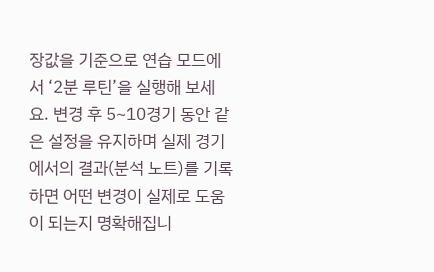장값을 기준으로 연습 모드에서 ‘2분 루틴’을 실행해 보세요. 변경 후 5~10경기 동안 같은 설정을 유지하며 실제 경기에서의 결과(분석 노트)를 기록하면 어떤 변경이 실제로 도움이 되는지 명확해집니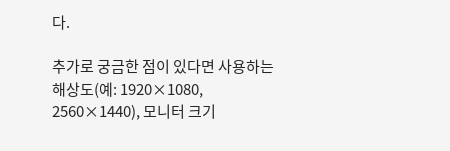다.

추가로 궁금한 점이 있다면 사용하는 해상도(예: 1920×1080, 2560×1440), 모니터 크기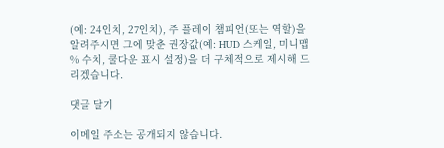(예: 24인치, 27인치), 주 플레이 챔피언(또는 역할)을 알려주시면 그에 맞춘 권장값(예: HUD 스케일, 미니맵 % 수치, 쿨다운 표시 설정)을 더 구체적으로 제시해 드리겠습니다.

댓글 달기

이메일 주소는 공개되지 않습니다.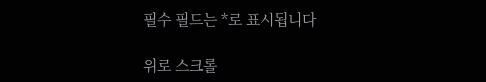필수 필드는 *로 표시됩니다

위로 스크롤